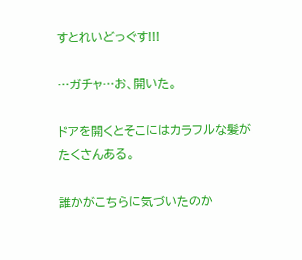すとれいどっぐす!!!

…ガチャ…お、開いた。

ドアを開くとそこにはカラフルな髪が
たくさんある。

誰かがこちらに気づいたのか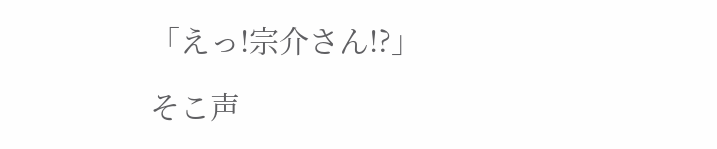「えっ!宗介さん!?」

そこ声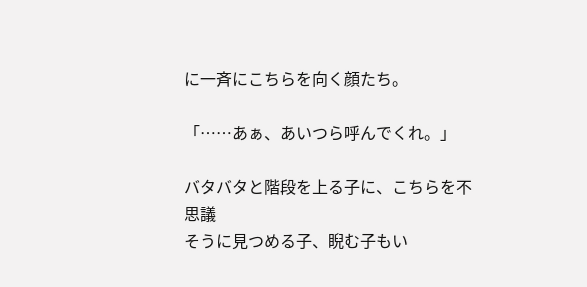に一斉にこちらを向く顔たち。

「……あぁ、あいつら呼んでくれ。」

バタバタと階段を上る子に、こちらを不思議
そうに見つめる子、睨む子もい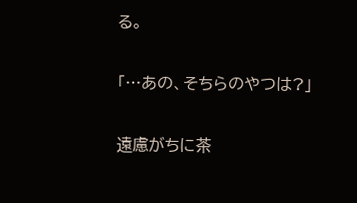る。

「…あの、そちらのやつは?」

遠慮がちに茶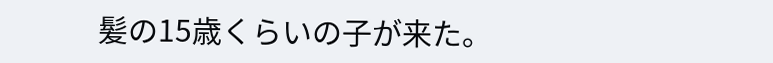髪の15歳くらいの子が来た。